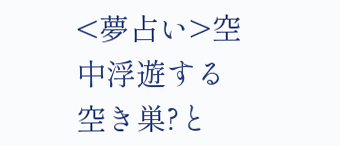<夢占い>空中浮遊する空き巣?と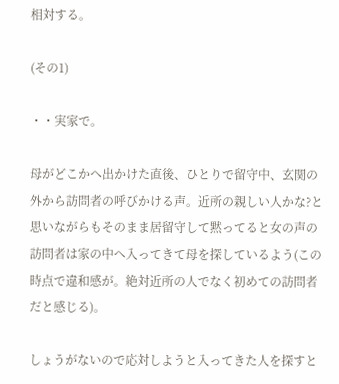相対する。

(その1)

・・実家で。

母がどこかへ出かけた直後、ひとりで留守中、玄関の外から訪問者の呼びかける声。近所の親しい人かな?と思いながらもそのまま居留守して黙ってると女の声の訪問者は家の中へ入ってきて母を探しているよう(この時点で違和感が。絶対近所の人でなく初めての訪問者だと感じる)。

しょうがないので応対しようと入ってきた人を探すと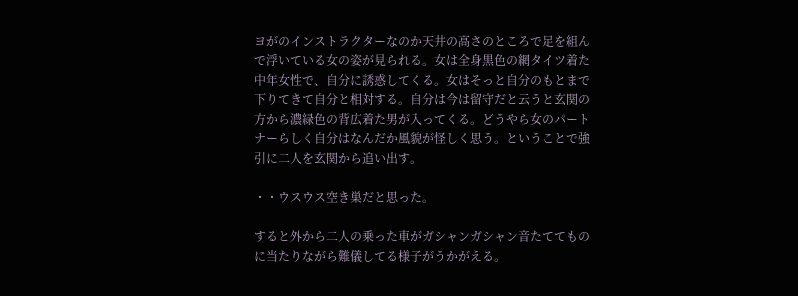ヨがのインストラクターなのか天井の高さのところで足を組んで浮いている女の姿が見られる。女は全身黒色の網タイツ着た中年女性で、自分に誘惑してくる。女はそっと自分のもとまで下りてきて自分と相対する。自分は今は留守だと云うと玄関の方から濃緑色の背広着た男が入ってくる。どうやら女のパートナーらしく自分はなんだか風貌が怪しく思う。ということで強引に二人を玄関から追い出す。

・・ウスウス空き巣だと思った。

すると外から二人の乗った車がガシャンガシャン音たててものに当たりながら難儀してる様子がうかがえる。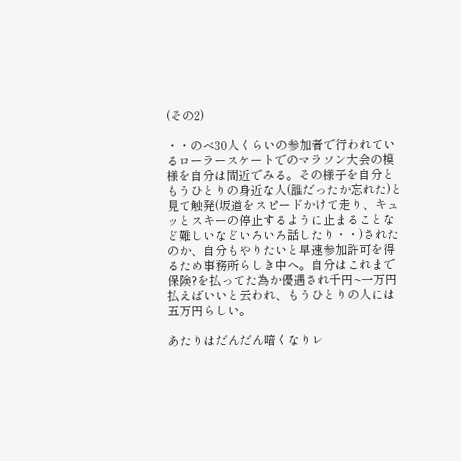(その2)

・・のべ30人くらいの参加者で行われているローラースケートでのマラソン大会の模様を自分は間近でみる。その様子を自分ともうひとりの身近な人(誰だったか忘れた)と見て触発(坂道をスピードかけて走り、キュッとスキーの停止するように止まることなど難しいなどいろいろ話したり・・)されたのか、自分もやりたいと早速参加許可を得るため事務所らしき中へ。自分はこれまで保険?を払ってた為か優遇され千円~一万円払えばいいと云われ、もうひとりの人には五万円らしい。

あたりはだんだん暗くなりレ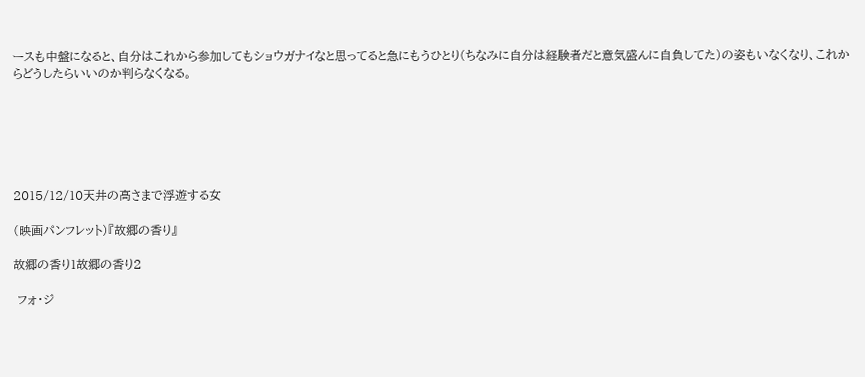ースも中盤になると、自分はこれから参加してもショウガナイなと思ってると急にもうひとり(ちなみに自分は経験者だと意気盛んに自負してた)の姿もいなくなり、これからどうしたらいいのか判らなくなる。






2015/12/10天井の高さまで浮遊する女

(映画パンフレット)『故郷の香り』

故郷の香り1故郷の香り2

 フォ・ジ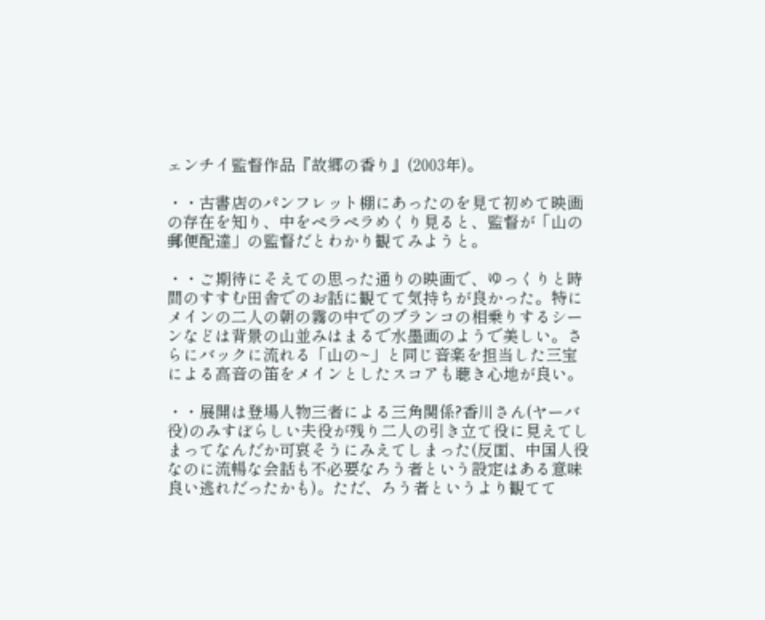ェンチイ監督作品『故郷の香り』(2003年)。

・・古書店のパンフレット棚にあったのを見て初めて映画の存在を知り、中をペラペラめくり見ると、監督が「山の郵便配達」の監督だとわかり観てみようと。

・・ご期待にそえての思った通りの映画で、ゆっくりと時間のすすむ田舎でのお話に観てて気持ちが良かった。特にメインの二人の朝の霧の中でのブランコの相乗りするシーンなどは背景の山並みはまるで水墨画のようで美しい。さらにバックに流れる「山の~」と同じ音楽を担当した三宝による高音の笛をメインとしたスコアも聴き心地が良い。

・・展開は登場人物三者による三角関係?香川さん(ヤーバ役)のみすぼらしい夫役が残り二人の引き立て役に見えてしまってなんだか可哀そうにみえてしまった(反面、中国人役なのに流暢な会話も不必要なろう者という設定はある意味良い逃れだったかも)。ただ、ろう者というより観てて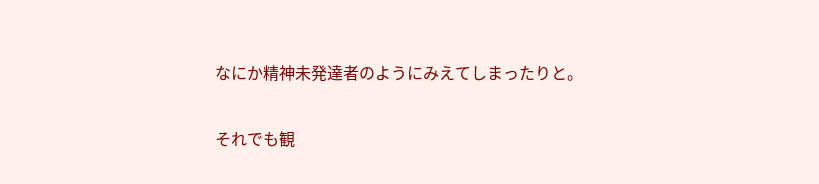なにか精神未発達者のようにみえてしまったりと。

それでも観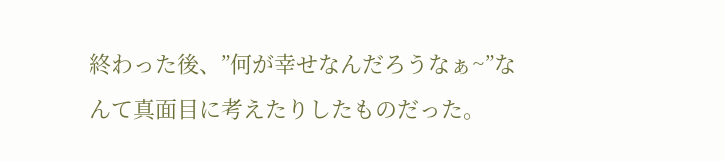終わった後、”何が幸せなんだろうなぁ~”なんて真面目に考えたりしたものだった。